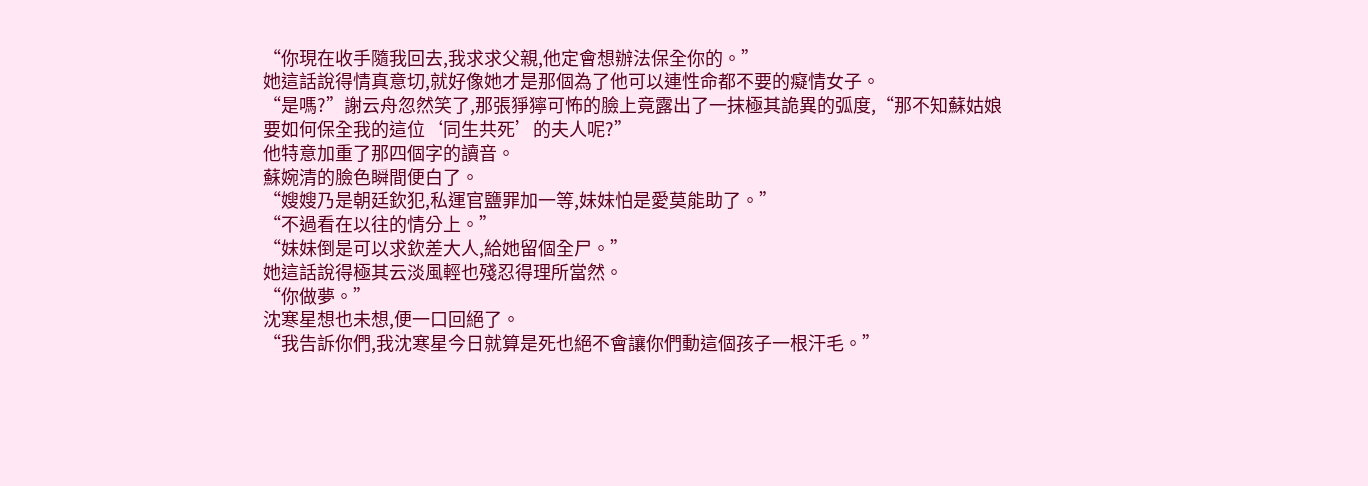“你現在收手隨我回去,我求求父親,他定會想辦法保全你的。”
她這話說得情真意切,就好像她才是那個為了他可以連性命都不要的癡情女子。
“是嗎?”謝云舟忽然笑了,那張猙獰可怖的臉上竟露出了一抹極其詭異的弧度,“那不知蘇姑娘要如何保全我的這位‘同生共死’的夫人呢?”
他特意加重了那四個字的讀音。
蘇婉清的臉色瞬間便白了。
“嫂嫂乃是朝廷欽犯,私運官鹽罪加一等,妹妹怕是愛莫能助了。”
“不過看在以往的情分上。”
“妹妹倒是可以求欽差大人,給她留個全尸。”
她這話說得極其云淡風輕也殘忍得理所當然。
“你做夢。”
沈寒星想也未想,便一口回絕了。
“我告訴你們,我沈寒星今日就算是死也絕不會讓你們動這個孩子一根汗毛。”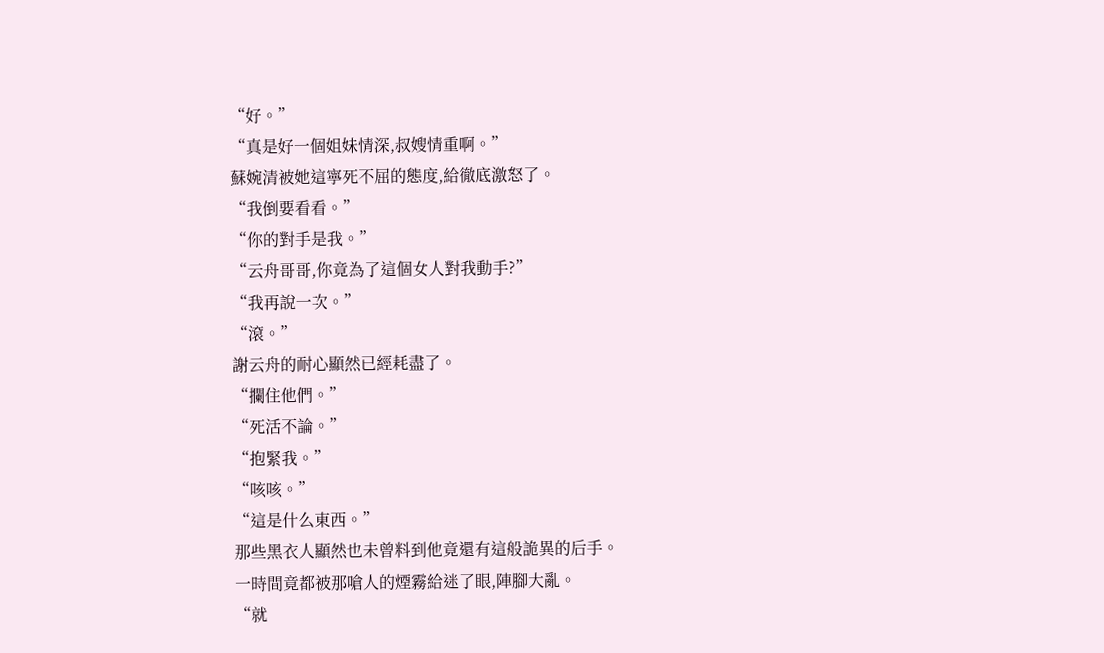“好。”
“真是好一個姐妹情深,叔嫂情重啊。”
蘇婉清被她這寧死不屈的態度,給徹底激怒了。
“我倒要看看。”
“你的對手是我。”
“云舟哥哥,你竟為了這個女人對我動手?”
“我再說一次。”
“滾。”
謝云舟的耐心顯然已經耗盡了。
“攔住他們。”
“死活不論。”
“抱緊我。”
“咳咳。”
“這是什么東西。”
那些黑衣人顯然也未曾料到他竟還有這般詭異的后手。
一時間竟都被那嗆人的煙霧給迷了眼,陣腳大亂。
“就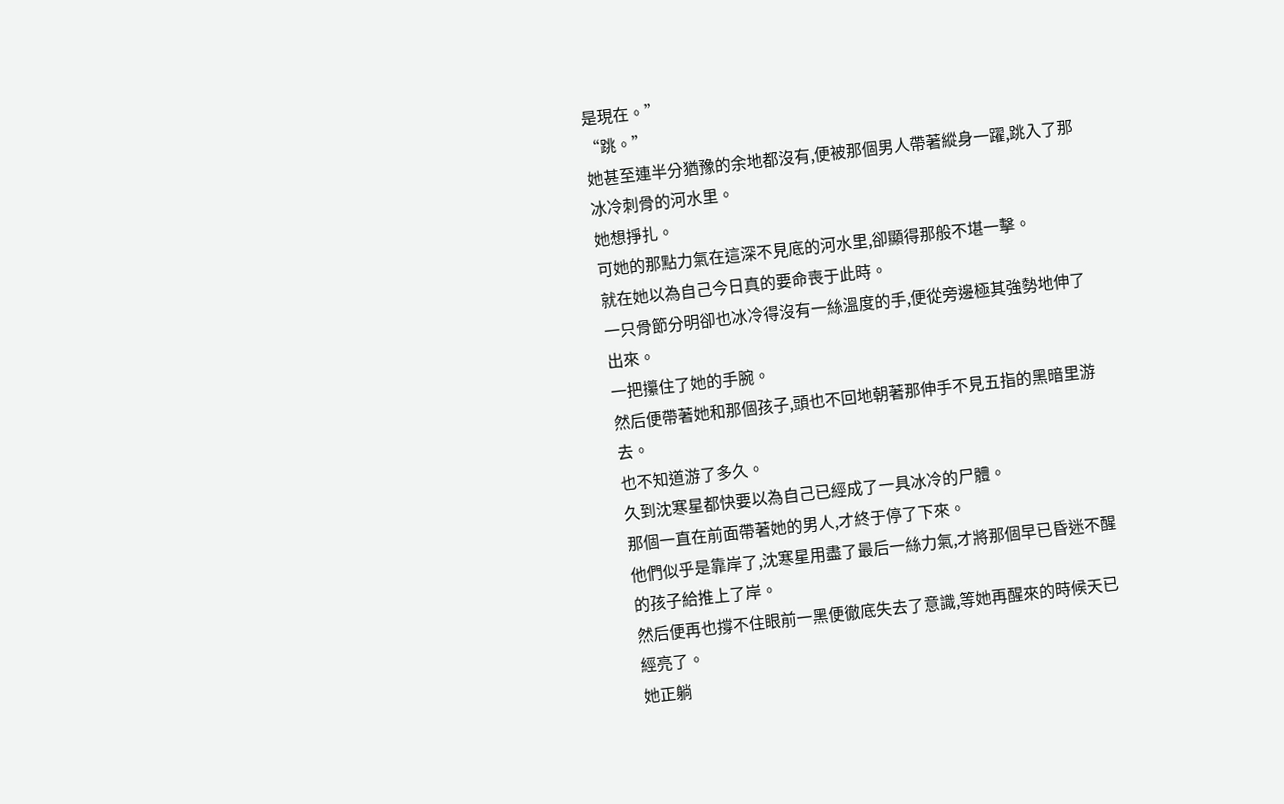是現在。”
“跳。”
她甚至連半分猶豫的余地都沒有,便被那個男人帶著縱身一躍,跳入了那冰冷刺骨的河水里。
她想掙扎。
可她的那點力氣在這深不見底的河水里,卻顯得那般不堪一擊。
就在她以為自己今日真的要命喪于此時。
一只骨節分明卻也冰冷得沒有一絲溫度的手,便從旁邊極其強勢地伸了出來。
一把攥住了她的手腕。
然后便帶著她和那個孩子,頭也不回地朝著那伸手不見五指的黑暗里游去。
也不知道游了多久。
久到沈寒星都快要以為自己已經成了一具冰冷的尸體。
那個一直在前面帶著她的男人,才終于停了下來。
他們似乎是靠岸了,沈寒星用盡了最后一絲力氣,才將那個早已昏迷不醒的孩子給推上了岸。
然后便再也撐不住眼前一黑便徹底失去了意識,等她再醒來的時候天已經亮了。
她正躺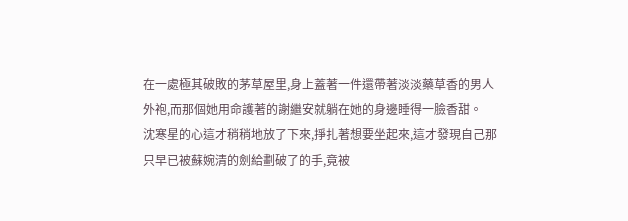在一處極其破敗的茅草屋里,身上蓋著一件還帶著淡淡藥草香的男人外袍,而那個她用命護著的謝繼安就躺在她的身邊睡得一臉香甜。
沈寒星的心這才稍稍地放了下來,掙扎著想要坐起來,這才發現自己那只早已被蘇婉清的劍給劃破了的手,竟被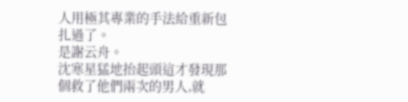人用極其專業的手法給重新包扎過了。
是謝云舟。
沈寒星猛地抬起頭這才發現那個救了他們兩次的男人,就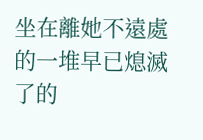坐在離她不遠處的一堆早已熄滅了的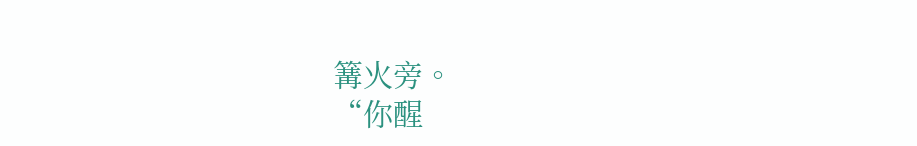篝火旁。
“你醒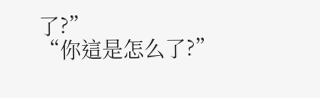了?”
“你這是怎么了?”